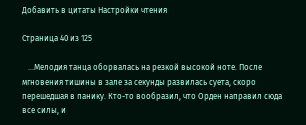Добавить в цитаты Настройки чтения

Страница 40 из 125

   ...Мелодия танца оборвалась на резкой высокой ноте. После мгновения тишины в зале за секунды развилась суета, скоро перешедшая в панику. Кто-то вообразил, что Орден направил сюда все силы, и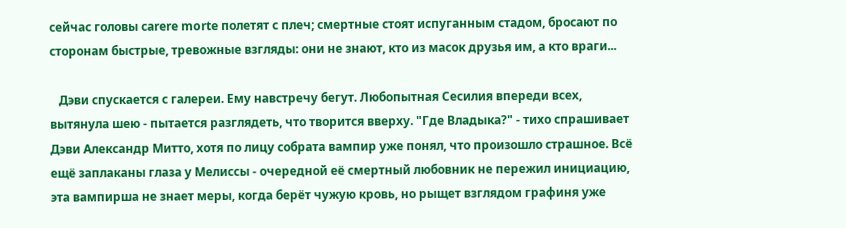сейчас головы carere morte полетят с плеч; смертные стоят испуганным стадом, бросают по сторонам быстрые, тревожные взгляды: они не знают, кто из масок друзья им, а кто враги...

   Дэви спускается с галереи. Ему навстречу бегут. Любопытная Сесилия впереди всех, вытянула шею - пытается разглядеть, что творится вверху. "Где Владыка?" - тихо спрашивает Дэви Александр Митто, хотя по лицу собрата вампир уже понял, что произошло страшное. Всё ещё заплаканы глаза у Мелиссы - очередной её смертный любовник не пережил инициацию, эта вампирша не знает меры, когда берёт чужую кровь, но рыщет взглядом графиня уже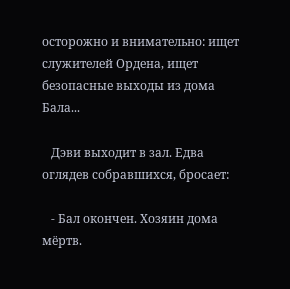осторожно и внимательно: ищет служителей Ордена, ищет безопасные выходы из дома Бала...

   Дэви выходит в зал. Едва оглядев собравшихся, бросает:

   - Бал окончен. Хозяин дома мёртв.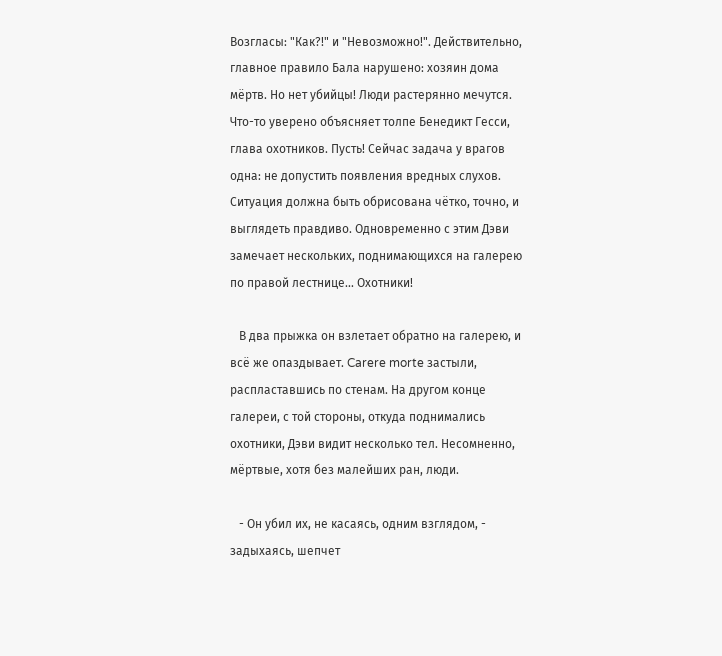Возгласы: "Как?!" и "Невозможно!". Действительно, главное правило Бала нарушено: хозяин дома мёртв. Но нет убийцы! Люди растерянно мечутся. Что-то уверено объясняет толпе Бенедикт Гесси, глава охотников. Пусть! Сейчас задача у врагов одна: не допустить появления вредных слухов. Ситуация должна быть обрисована чётко, точно, и выглядеть правдиво. Одновременно с этим Дэви замечает нескольких, поднимающихся на галерею по правой лестнице... Охотники!

   В два прыжка он взлетает обратно на галерею, и всё же опаздывает. Carere morte застыли, распластавшись по стенам. На другом конце галереи, с той стороны, откуда поднимались охотники, Дэви видит несколько тел. Несомненно, мёртвые, хотя без малейших ран, люди.

   - Он убил их, не касаясь, одним взглядом, - задыхаясь, шепчет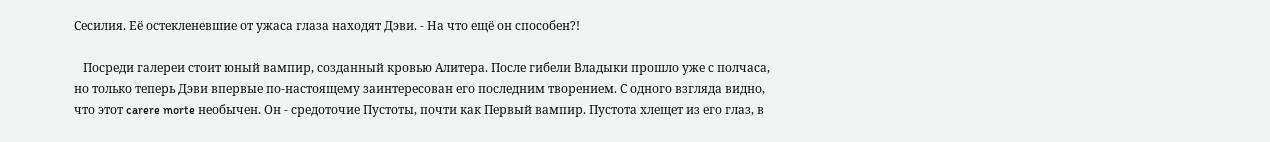Сесилия. Её остекленевшие от ужаса глаза находят Дэви. - На что ещё он способен?!

   Посреди галереи стоит юный вампир, созданный кровью Алитера. После гибели Владыки прошло уже с полчаса, но только теперь Дэви впервые по-настоящему заинтересован его последним творением. С одного взгляда видно, что этот carere morte необычен. Он - средоточие Пустоты, почти как Первый вампир. Пустота хлещет из его глаз, в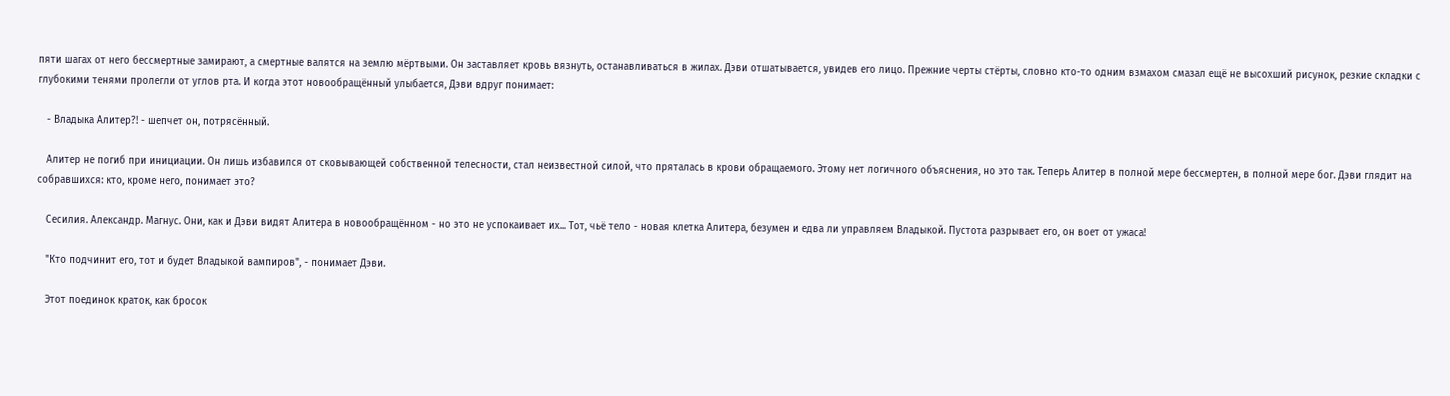пяти шагах от него бессмертные замирают, а смертные валятся на землю мёртвыми. Он заставляет кровь вязнуть, останавливаться в жилах. Дэви отшатывается, увидев его лицо. Прежние черты стёрты, словно кто-то одним взмахом смазал ещё не высохший рисунок, резкие складки с глубокими тенями пролегли от углов рта. И когда этот новообращённый улыбается, Дэви вдруг понимает:

   - Владыка Алитер?! - шепчет он, потрясённый.

   Алитер не погиб при инициации. Он лишь избавился от сковывающей собственной телесности, стал неизвестной силой, что пряталась в крови обращаемого. Этому нет логичного объяснения, но это так. Теперь Алитер в полной мере бессмертен, в полной мере бог. Дэви глядит на собравшихся: кто, кроме него, понимает это?

   Сесилия. Александр. Магнус. Они, как и Дэви видят Алитера в новообращённом - но это не успокаивает их... Тот, чьё тело - новая клетка Алитера, безумен и едва ли управляем Владыкой. Пустота разрывает его, он воет от ужаса!

   "Кто подчинит его, тот и будет Владыкой вампиров", - понимает Дэви.

   Этот поединок краток, как бросок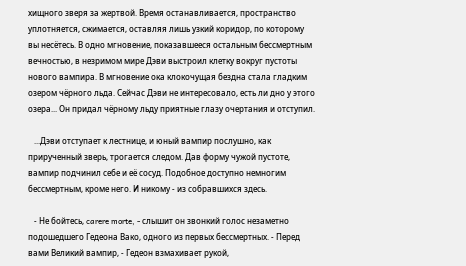хищного зверя за жертвой. Время останавливается, пространство уплотняется, сжимается, оставляя лишь узкий коридор, по которому вы несётесь. В одно мгновение, показавшееся остальным бессмертным вечностью, в незримом мире Дэви выстроил клетку вокруг пустоты нового вампира. В мгновение ока клокочущая бездна стала гладким озером чёрного льда. Сейчас Дэви не интересовало, есть ли дно у этого озера... Он придал чёрному льду приятные глазу очертания и отступил.

   ...Дэви отступает к лестнице, и юный вампир послушно, как прирученный зверь, трогается следом. Дав форму чужой пустоте, вампир подчинил себе и её сосуд. Подобное доступно немногим бессмертным, кроме него. И никому - из собравшихся здесь.

   - Не бойтесь, carere morte, - слышит он звонкий голос незаметно подошедшего Гедеона Вако, одного из первых бессмертных. - Перед вами Великий вампир, - Гедеон взмахивает рукой,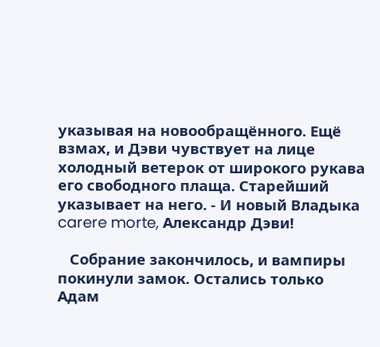указывая на новообращённого. Ещё взмах, и Дэви чувствует на лице холодный ветерок от широкого рукава его свободного плаща. Старейший указывает на него. - И новый Владыка carere morte, Александр Дэви!

   Собрание закончилось, и вампиры покинули замок. Остались только Адам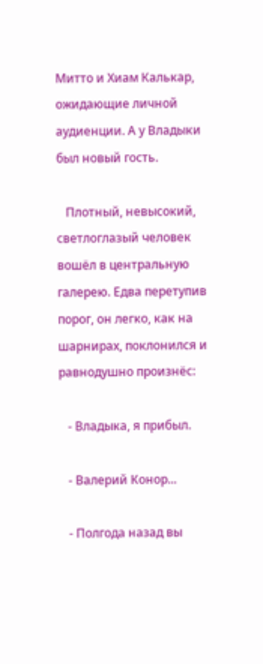Митто и Хиам Калькар, ожидающие личной аудиенции. А у Владыки был новый гость.

   Плотный, невысокий, светлоглазый человек вошёл в центральную галерею. Едва перетупив порог, он легко, как на шарнирах, поклонился и равнодушно произнёс:

   - Владыка, я прибыл.

   - Валерий Конор...

   - Полгода назад вы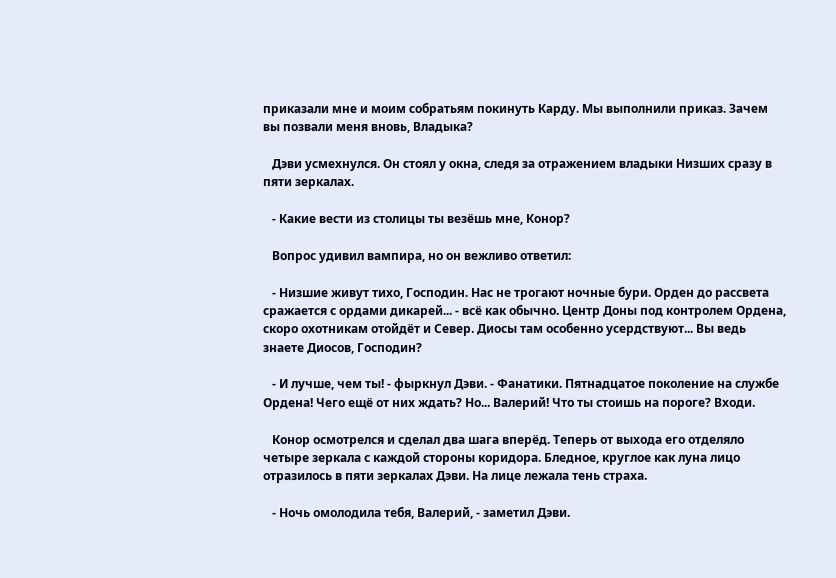приказали мне и моим собратьям покинуть Карду. Мы выполнили приказ. Зачем вы позвали меня вновь, Владыка?

   Дэви усмехнулся. Он стоял у окна, следя за отражением владыки Низших сразу в пяти зеркалах.

   - Какие вести из столицы ты везёшь мне, Конор?

   Вопрос удивил вампира, но он вежливо ответил:

   - Низшие живут тихо, Господин. Нас не трогают ночные бури. Орден до рассвета сражается с ордами дикарей... - всё как обычно. Центр Доны под контролем Ордена, скоро охотникам отойдёт и Север. Диосы там особенно усердствуют... Вы ведь знаете Диосов, Господин?

   - И лучше, чем ты! - фыркнул Дэви. - Фанатики. Пятнадцатое поколение на службе Ордена! Чего ещё от них ждать? Но... Валерий! Что ты стоишь на пороге? Входи.

   Конор осмотрелся и сделал два шага вперёд. Теперь от выхода его отделяло четыре зеркала с каждой стороны коридора. Бледное, круглое как луна лицо отразилось в пяти зеркалах Дэви. На лице лежала тень страха.

   - Ночь омолодила тебя, Валерий, - заметил Дэви.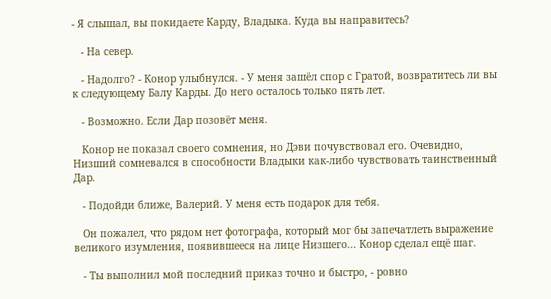- Я слышал, вы покидаете Карду, Владыка. Куда вы направитесь?

   - На север.

   - Надолго? - Конор улыбнулся. - У меня зашёл спор с Гратой, возвратитесь ли вы к следующему Балу Карды. До него осталось только пять лет.

   - Возможно. Если Дар позовёт меня.

   Конор не показал своего сомнения, но Дэви почувствовал его. Очевидно, Низший сомневался в способности Владыки как-либо чувствовать таинственный Дар.

   - Подойди ближе, Валерий. У меня есть подарок для тебя.

   Он пожалел, что рядом нет фотографа, который мог бы запечатлеть выражение великого изумления, появившееся на лице Низшего... Конор сделал ещё шаг.

   - Ты выполнил мой последний приказ точно и быстро, - ровно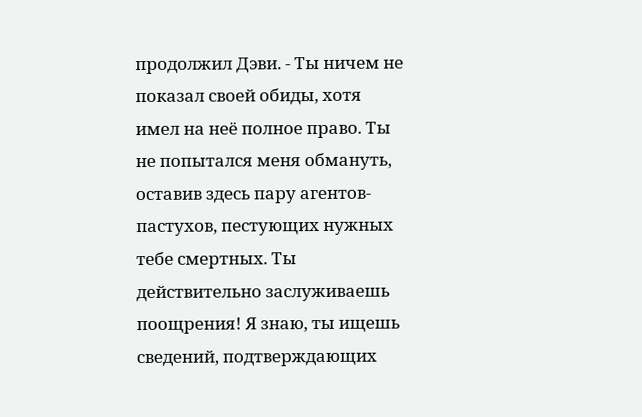продолжил Дэви. - Ты ничем не показал своей обиды, хотя имел на неё полное право. Ты не попытался меня обмануть, оставив здесь пару агентов-пастухов, пестующих нужных тебе смертных. Ты действительно заслуживаешь поощрения! Я знаю, ты ищешь сведений, подтверждающих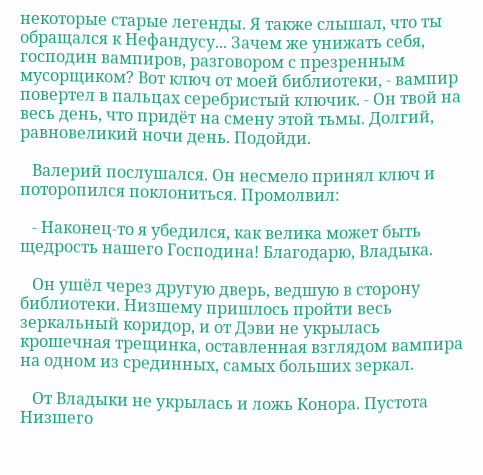некоторые старые легенды. Я также слышал, что ты обращался к Нефандусу... Зачем же унижать себя, господин вампиров, разговором с презренным мусорщиком? Вот ключ от моей библиотеки, - вампир повертел в пальцах серебристый ключик. - Он твой на весь день, что придёт на смену этой тьмы. Долгий, равновеликий ночи день. Подойди.

   Валерий послушался. Он несмело принял ключ и поторопился поклониться. Промолвил:

   - Наконец-то я убедился, как велика может быть щедрость нашего Господина! Благодарю, Владыка.

   Он ушёл через другую дверь, ведшую в сторону библиотеки. Низшему пришлось пройти весь зеркальный коридор, и от Дэви не укрылась крошечная трещинка, оставленная взглядом вампира на одном из срединных, самых больших зеркал.

   От Владыки не укрылась и ложь Конора. Пустота Низшего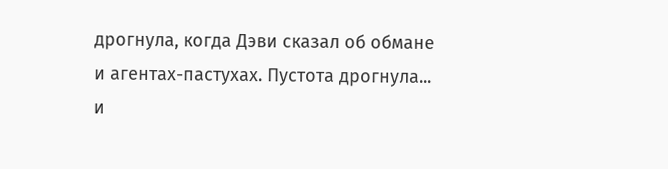дрогнула, когда Дэви сказал об обмане и агентах-пастухах. Пустота дрогнула... и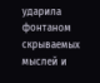ударила фонтаном скрываемых мыслей и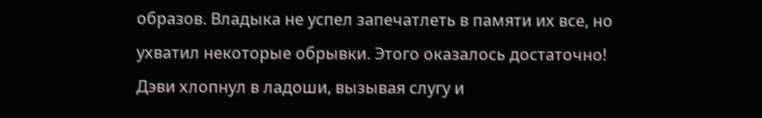образов. Владыка не успел запечатлеть в памяти их все, но ухватил некоторые обрывки. Этого оказалось достаточно! Дэви хлопнул в ладоши, вызывая слугу и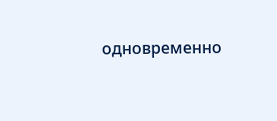одновременно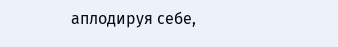аплодируя себе,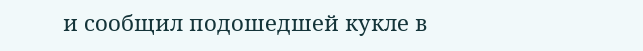и сообщил подошедшей кукле в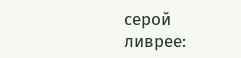серой ливрее: